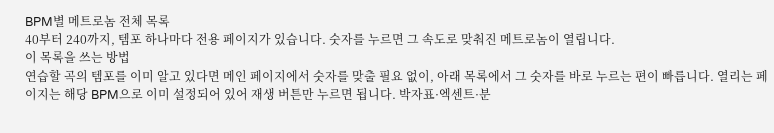BPM별 메트로놈 전체 목록
40부터 240까지, 템포 하나마다 전용 페이지가 있습니다. 숫자를 누르면 그 속도로 맞춰진 메트로놈이 열립니다.
이 목록을 쓰는 방법
연습할 곡의 템포를 이미 알고 있다면 메인 페이지에서 숫자를 맞출 필요 없이, 아래 목록에서 그 숫자를 바로 누르는 편이 빠릅니다. 열리는 페이지는 해당 BPM으로 이미 설정되어 있어 재생 버튼만 누르면 됩니다. 박자표·엑센트·분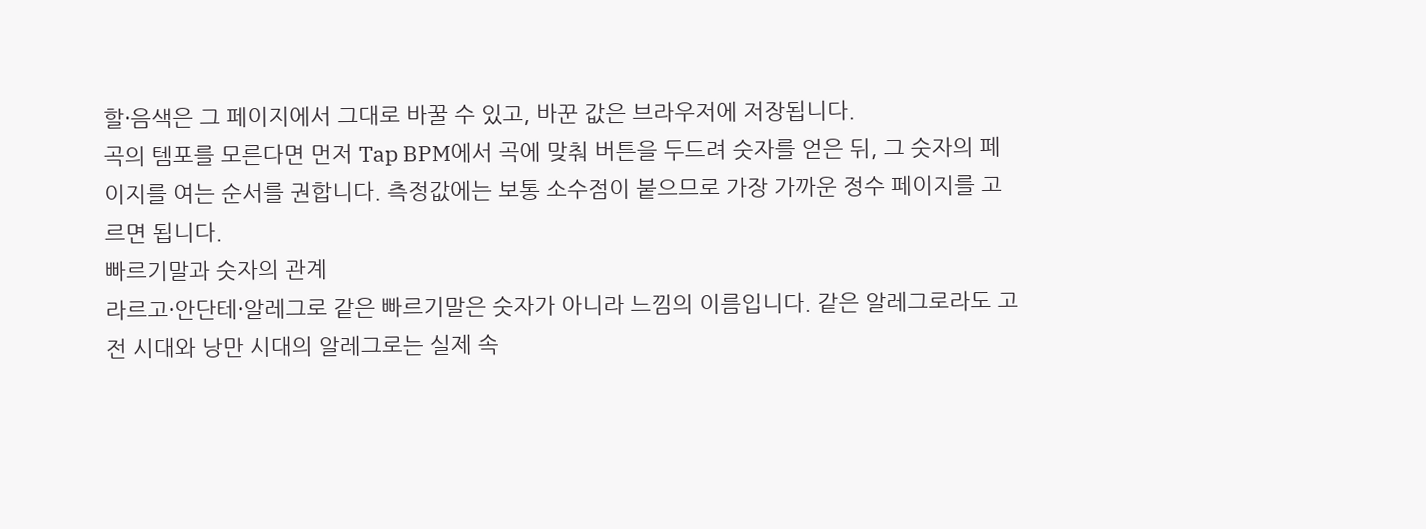할·음색은 그 페이지에서 그대로 바꿀 수 있고, 바꾼 값은 브라우저에 저장됩니다.
곡의 템포를 모른다면 먼저 Tap BPM에서 곡에 맞춰 버튼을 두드려 숫자를 얻은 뒤, 그 숫자의 페이지를 여는 순서를 권합니다. 측정값에는 보통 소수점이 붙으므로 가장 가까운 정수 페이지를 고르면 됩니다.
빠르기말과 숫자의 관계
라르고·안단테·알레그로 같은 빠르기말은 숫자가 아니라 느낌의 이름입니다. 같은 알레그로라도 고전 시대와 낭만 시대의 알레그로는 실제 속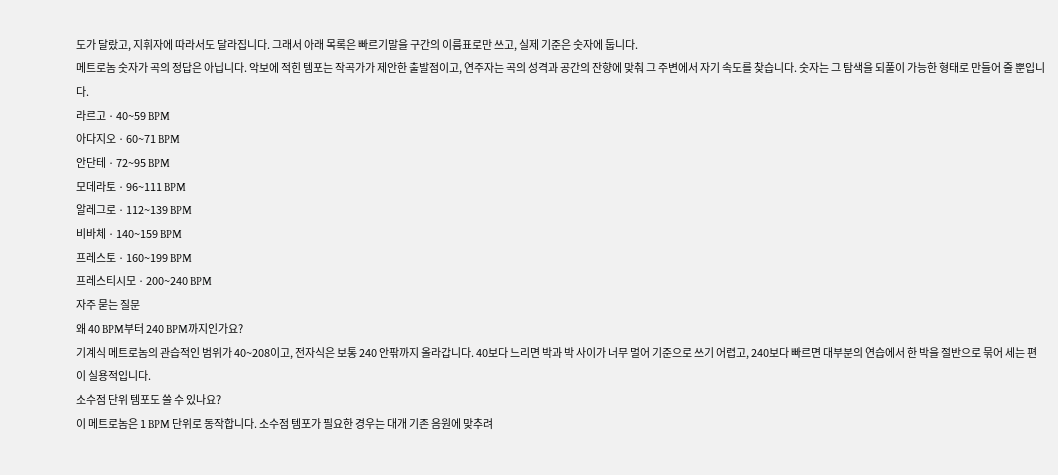도가 달랐고, 지휘자에 따라서도 달라집니다. 그래서 아래 목록은 빠르기말을 구간의 이름표로만 쓰고, 실제 기준은 숫자에 둡니다.
메트로놈 숫자가 곡의 정답은 아닙니다. 악보에 적힌 템포는 작곡가가 제안한 출발점이고, 연주자는 곡의 성격과 공간의 잔향에 맞춰 그 주변에서 자기 속도를 찾습니다. 숫자는 그 탐색을 되풀이 가능한 형태로 만들어 줄 뿐입니다.
라르고 · 40~59 BPM
아다지오 · 60~71 BPM
안단테 · 72~95 BPM
모데라토 · 96~111 BPM
알레그로 · 112~139 BPM
비바체 · 140~159 BPM
프레스토 · 160~199 BPM
프레스티시모 · 200~240 BPM
자주 묻는 질문
왜 40 BPM부터 240 BPM까지인가요?
기계식 메트로놈의 관습적인 범위가 40~208이고, 전자식은 보통 240 안팎까지 올라갑니다. 40보다 느리면 박과 박 사이가 너무 멀어 기준으로 쓰기 어렵고, 240보다 빠르면 대부분의 연습에서 한 박을 절반으로 묶어 세는 편이 실용적입니다.
소수점 단위 템포도 쓸 수 있나요?
이 메트로놈은 1 BPM 단위로 동작합니다. 소수점 템포가 필요한 경우는 대개 기존 음원에 맞추려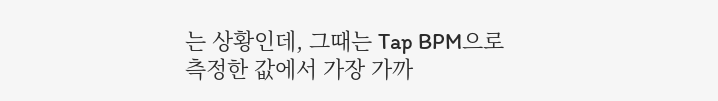는 상황인데, 그때는 Tap BPM으로 측정한 값에서 가장 가까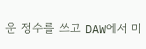운 정수를 쓰고 DAW에서 미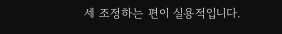세 조정하는 편이 실용적입니다.